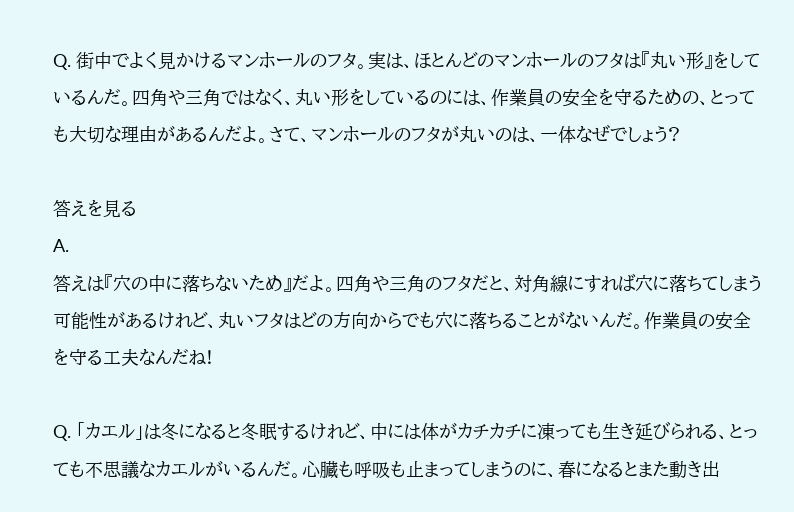Q. 街中でよく見かけるマンホールのフタ。実は、ほとんどのマンホールのフタは『丸い形』をしているんだ。四角や三角ではなく、丸い形をしているのには、作業員の安全を守るための、とっても大切な理由があるんだよ。さて、マンホールのフタが丸いのは、一体なぜでしょう?

答えを見る
A.
答えは『穴の中に落ちないため』だよ。四角や三角のフタだと、対角線にすれば穴に落ちてしまう可能性があるけれど、丸いフタはどの方向からでも穴に落ちることがないんだ。作業員の安全を守る工夫なんだね!

Q. 「カエル」は冬になると冬眠するけれど、中には体がカチカチに凍っても生き延びられる、とっても不思議なカエルがいるんだ。心臓も呼吸も止まってしまうのに、春になるとまた動き出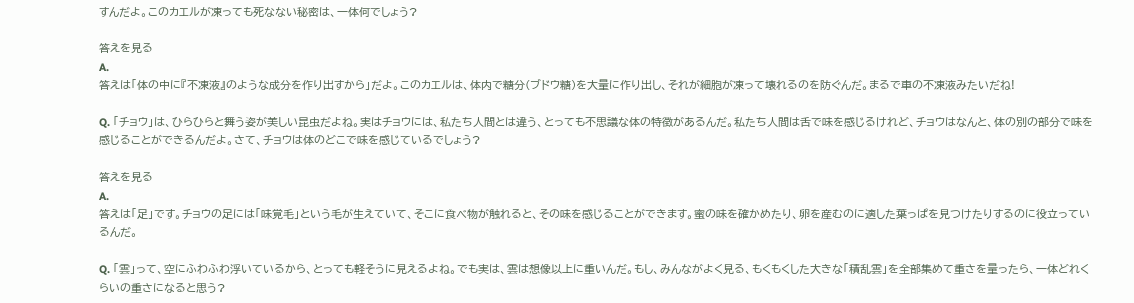すんだよ。このカエルが凍っても死なない秘密は、一体何でしょう?

答えを見る
A.
答えは「体の中に『不凍液』のような成分を作り出すから」だよ。このカエルは、体内で糖分(ブドウ糖)を大量に作り出し、それが細胞が凍って壊れるのを防ぐんだ。まるで車の不凍液みたいだね!

Q. 「チョウ」は、ひらひらと舞う姿が美しい昆虫だよね。実はチョウには、私たち人間とは違う、とっても不思議な体の特徴があるんだ。私たち人間は舌で味を感じるけれど、チョウはなんと、体の別の部分で味を感じることができるんだよ。さて、チョウは体のどこで味を感じているでしょう?

答えを見る
A.
答えは「足」です。チョウの足には「味覚毛」という毛が生えていて、そこに食べ物が触れると、その味を感じることができます。蜜の味を確かめたり、卵を産むのに適した葉っぱを見つけたりするのに役立っているんだ。

Q. 「雲」って、空にふわふわ浮いているから、とっても軽そうに見えるよね。でも実は、雲は想像以上に重いんだ。もし、みんながよく見る、もくもくした大きな「積乱雲」を全部集めて重さを量ったら、一体どれくらいの重さになると思う?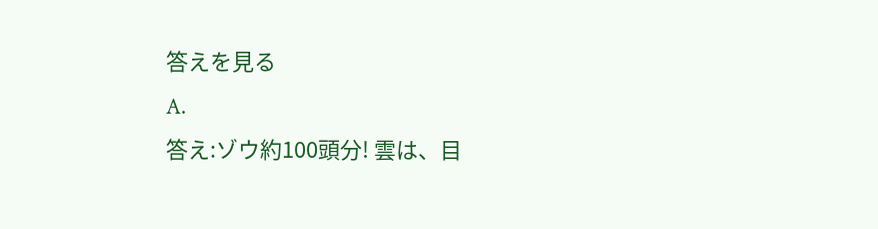答えを見る
A.
答え:ゾウ約100頭分! 雲は、目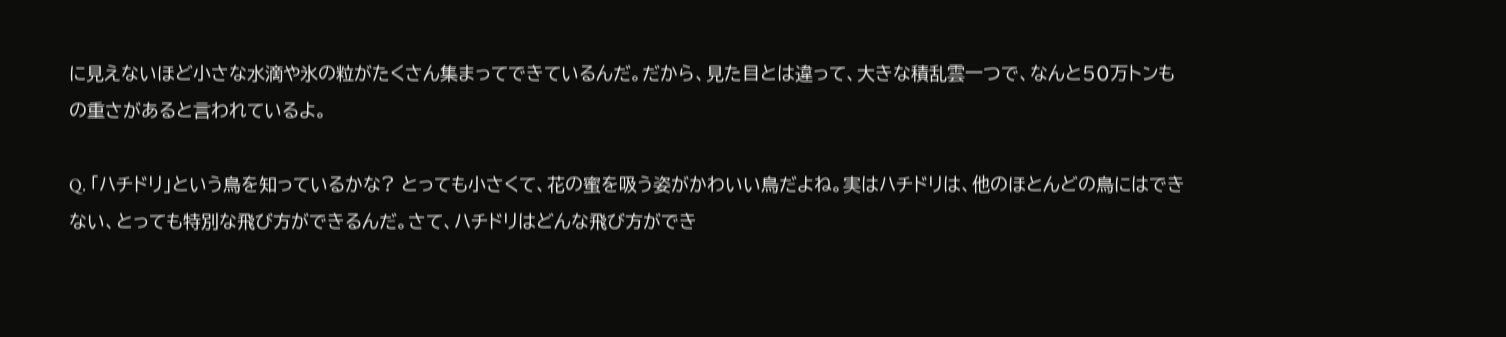に見えないほど小さな水滴や氷の粒がたくさん集まってできているんだ。だから、見た目とは違って、大きな積乱雲一つで、なんと50万トンもの重さがあると言われているよ。

Q. 「ハチドリ」という鳥を知っているかな? とっても小さくて、花の蜜を吸う姿がかわいい鳥だよね。実はハチドリは、他のほとんどの鳥にはできない、とっても特別な飛び方ができるんだ。さて、ハチドリはどんな飛び方ができ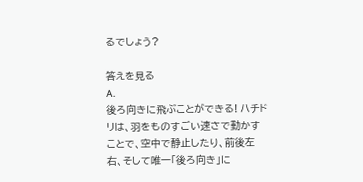るでしょう?

答えを見る
A.
後ろ向きに飛ぶことができる! ハチドリは、羽をものすごい速さで動かすことで、空中で静止したり、前後左右、そして唯一「後ろ向き」に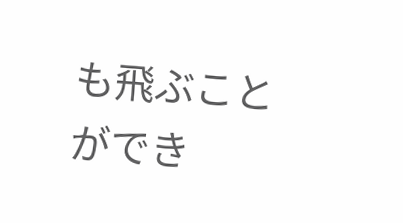も飛ぶことができ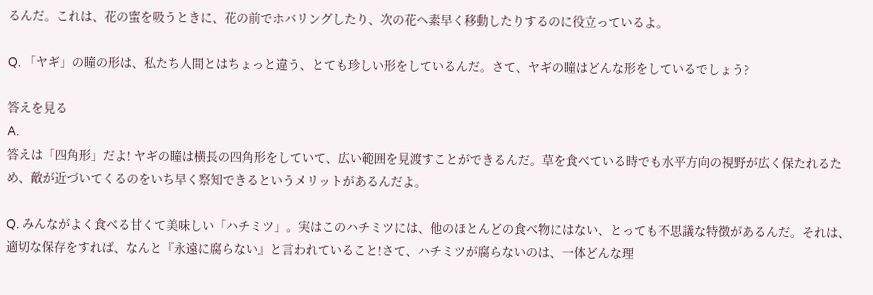るんだ。これは、花の蜜を吸うときに、花の前でホバリングしたり、次の花へ素早く移動したりするのに役立っているよ。

Q. 「ヤギ」の瞳の形は、私たち人間とはちょっと違う、とても珍しい形をしているんだ。さて、ヤギの瞳はどんな形をしているでしょう?

答えを見る
A.
答えは「四角形」だよ! ヤギの瞳は横長の四角形をしていて、広い範囲を見渡すことができるんだ。草を食べている時でも水平方向の視野が広く保たれるため、敵が近づいてくるのをいち早く察知できるというメリットがあるんだよ。

Q. みんながよく食べる甘くて美味しい「ハチミツ」。実はこのハチミツには、他のほとんどの食べ物にはない、とっても不思議な特徴があるんだ。それは、適切な保存をすれば、なんと『永遠に腐らない』と言われていること!さて、ハチミツが腐らないのは、一体どんな理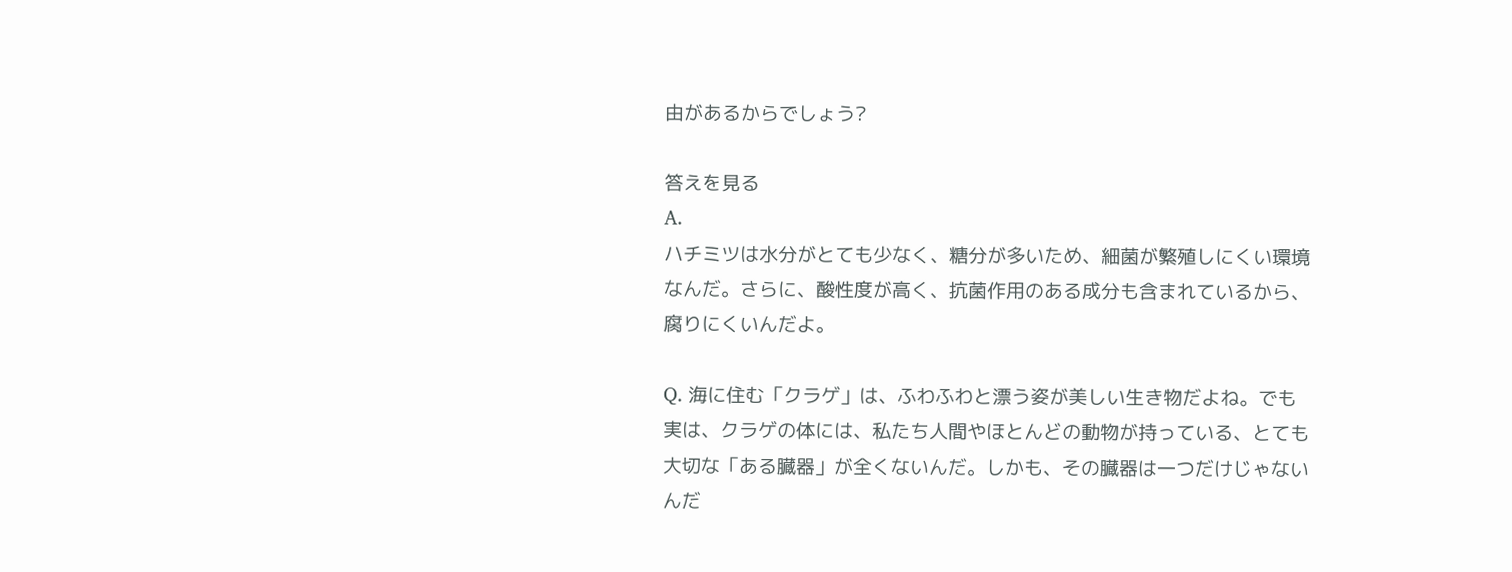由があるからでしょう?

答えを見る
A.
ハチミツは水分がとても少なく、糖分が多いため、細菌が繁殖しにくい環境なんだ。さらに、酸性度が高く、抗菌作用のある成分も含まれているから、腐りにくいんだよ。

Q. 海に住む「クラゲ」は、ふわふわと漂う姿が美しい生き物だよね。でも実は、クラゲの体には、私たち人間やほとんどの動物が持っている、とても大切な「ある臓器」が全くないんだ。しかも、その臓器は一つだけじゃないんだ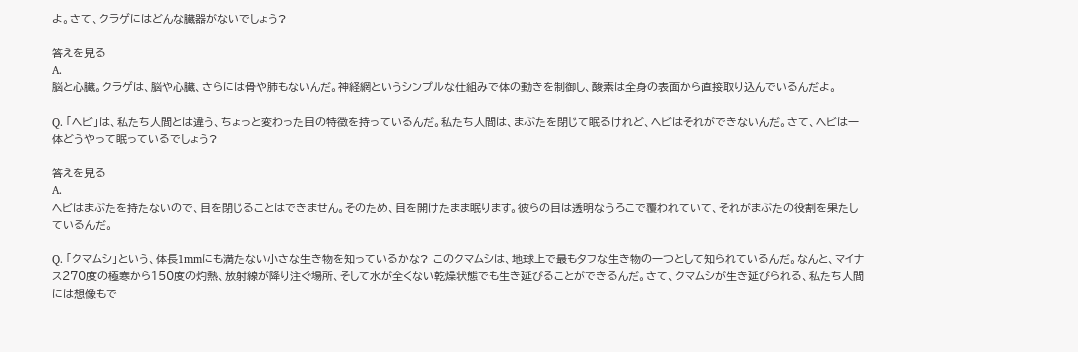よ。さて、クラゲにはどんな臓器がないでしょう?

答えを見る
A.
脳と心臓。クラゲは、脳や心臓、さらには骨や肺もないんだ。神経網というシンプルな仕組みで体の動きを制御し、酸素は全身の表面から直接取り込んでいるんだよ。

Q. 「ヘビ」は、私たち人間とは違う、ちょっと変わった目の特徴を持っているんだ。私たち人間は、まぶたを閉じて眠るけれど、ヘビはそれができないんだ。さて、ヘビは一体どうやって眠っているでしょう?

答えを見る
A.
ヘビはまぶたを持たないので、目を閉じることはできません。そのため、目を開けたまま眠ります。彼らの目は透明なうろこで覆われていて、それがまぶたの役割を果たしているんだ。

Q. 「クマムシ」という、体長1mmにも満たない小さな生き物を知っているかな? このクマムシは、地球上で最もタフな生き物の一つとして知られているんだ。なんと、マイナス270度の極寒から150度の灼熱、放射線が降り注ぐ場所、そして水が全くない乾燥状態でも生き延びることができるんだ。さて、クマムシが生き延びられる、私たち人間には想像もで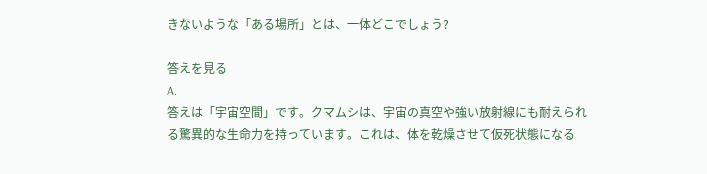きないような「ある場所」とは、一体どこでしょう?

答えを見る
A.
答えは「宇宙空間」です。クマムシは、宇宙の真空や強い放射線にも耐えられる驚異的な生命力を持っています。これは、体を乾燥させて仮死状態になる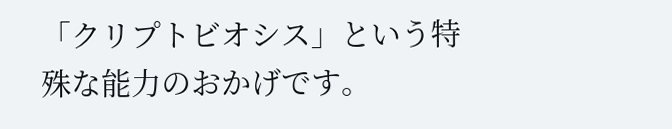「クリプトビオシス」という特殊な能力のおかげです。